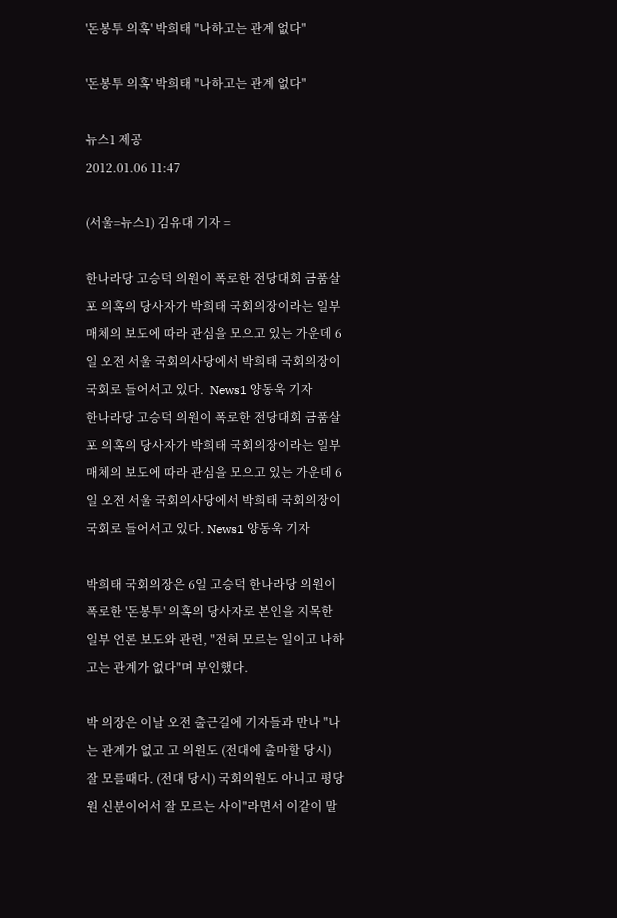'돈봉투 의혹' 박희태 "나하고는 관계 없다"

'돈봉투 의혹' 박희태 "나하고는 관계 없다"

뉴스1 제공
2012.01.06 11:47

(서울=뉴스1) 김유대 기자 =

한나라당 고승덕 의원이 폭로한 전당대회 금품살포 의혹의 당사자가 박희태 국회의장이라는 일부 매체의 보도에 따라 관심을 모으고 있는 가운데 6일 오전 서울 국회의사당에서 박희태 국회의장이 국회로 들어서고 있다.  News1 양동욱 기자
한나라당 고승덕 의원이 폭로한 전당대회 금품살포 의혹의 당사자가 박희태 국회의장이라는 일부 매체의 보도에 따라 관심을 모으고 있는 가운데 6일 오전 서울 국회의사당에서 박희태 국회의장이 국회로 들어서고 있다. News1 양동욱 기자

박희태 국회의장은 6일 고승덕 한나라당 의원이 폭로한 '돈봉투' 의혹의 당사자로 본인을 지목한 일부 언론 보도와 관련, "전혀 모르는 일이고 나하고는 관계가 없다"며 부인했다.

박 의장은 이날 오전 출근길에 기자들과 만나 "나는 관계가 없고 고 의원도 (전대에 출마할 당시) 잘 모를때다. (전대 당시) 국회의원도 아니고 평당원 신분이어서 잘 모르는 사이"라면서 이같이 말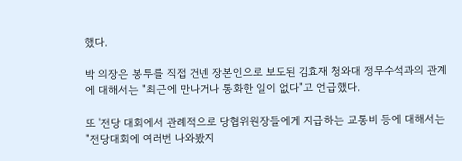했다.

박 의장은 봉투를 직접 건넨 장본인으로 보도된 김효재 청와대 정무수석과의 관계에 대해서는 "최근에 만나거나 통화한 일이 없다"고 언급했다.

또 '전당 대회에서 관례적으로 당협위원장들에게 지급하는 교통비 등에 대해서는 "전당대회에 여러번 나와봤지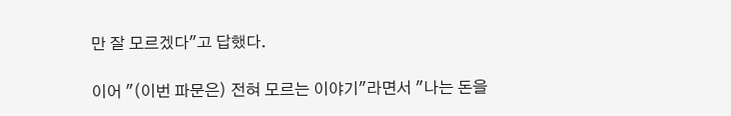만 잘 모르겠다"고 답했다.

이어 "(이번 파문은) 전혀 모르는 이야기"라면서 "나는 돈을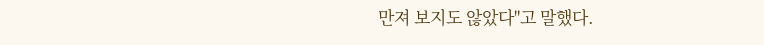만져 보지도 않았다"고 말했다.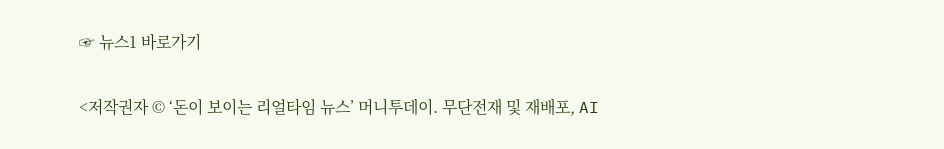☞ 뉴스1 바로가기

<저작권자 © ‘돈이 보이는 리얼타임 뉴스’ 머니투데이. 무단전재 및 재배포, AI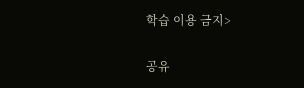학습 이용 금지>

공유